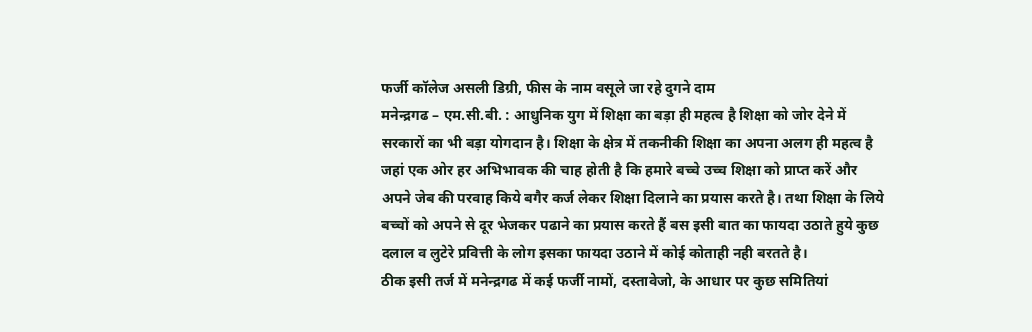फर्जी कॉलेज असली डिग्री, फीस के नाम वसूले जा रहे दुगने दाम
मनेन्द्रगढ – एम.सी.बी. : आधुनिक युग में शिक्षा का बड़ा ही महत्व है शिक्षा को जोर देने में सरकारों का भी बड़ा योगदान है। शिक्षा के क्षेत्र में तकनीकी शिक्षा का अपना अलग ही महत्व है जहां एक ओर हर अभिभावक की चाह होती है कि हमारे बच्चे उच्च शिक्षा को प्राप्त करें और अपने जेब की परवाह किये बगैर कर्ज लेकर शिक्षा दिलाने का प्रयास करते है। तथा शिक्षा के लिये बच्चों को अपने से दूर भेजकर पढाने का प्रयास करते हैं बस इसी बात का फायदा उठाते हुये कुछ दलाल व लुटेरे प्रवित्ती के लोग इसका फायदा उठाने में कोई कोताही नही बरतते है।
ठीक इसी तर्ज में मनेन्द्रगढ में कई फर्जी नामों, दस्तावेजो, के आधार पर कुछ समितियां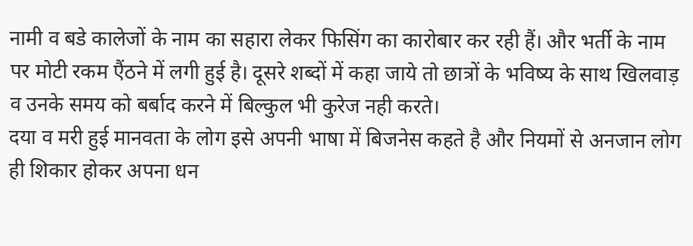नामी व बडे कालेजों के नाम का सहारा लेकर फिसिंग का कारोबार कर रही हैं। और भर्ती के नाम पर मोटी रकम एैंठने में लगी हुई है। दूसरे शब्दों में कहा जाये तो छात्रों के भविष्य के साथ खिलवाड़ व उनके समय को बर्बाद करने में बिल्कुल भी कुरेज नही करते।
दया व मरी हुई मानवता के लोग इसे अपनी भाषा में बिजनेस कहते है और नियमों से अनजान लोग ही शिकार होकर अपना धन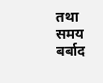तथा समय बर्बाद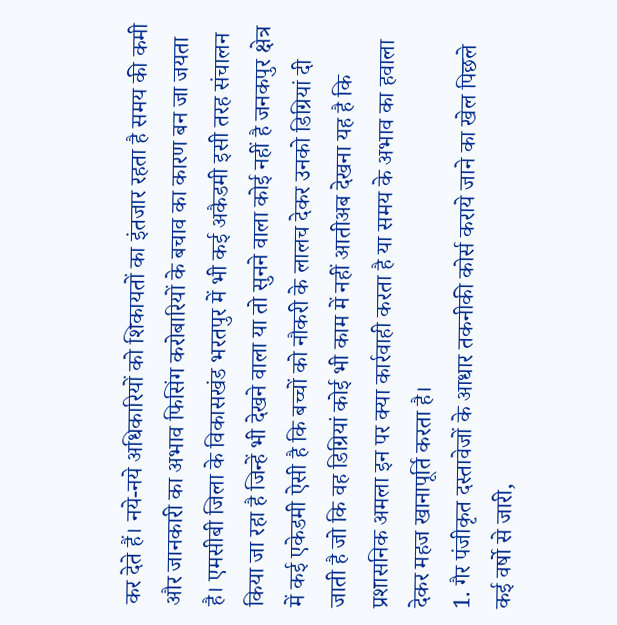कर देते हैं। नये-नये अधिकारियों को शिकायतों का इंतजार रहता है समय की कमी और जानकारी का अभाव फिसिंग करोबारियों के बचाव का कारण बन जा जयता है। एमसीबी जिला के विकासखंड भरतपुर में भी कई अकैडमी इसी तरह संचालन किया जा रहा है जिन्हें भी देखने वाला या तो सुनने वाला कोई नहीं है जनकपुर क्षेत्र में कई एकेडमी ऐसी है कि बच्चों को नौकरी के लालच देकर उनको डिग्रियां दी जाती है जो कि वह डिग्रियां कोई भी काम में नहीं आतीअब देखना यह है कि प्रशासनिक अमला इन पर क्या कार्रवाही करता है या समय के अभाव का हवाला देकर महज खानापूर्ति करता है।
1. गैर पंजीकृत दस्तावेजों के आधार तकनीकी कोर्स कराये जाने का खेल पिछले कई वर्षो से जारी,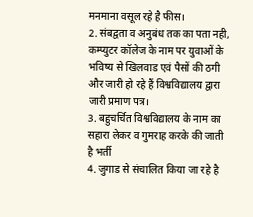मनमाना वसूल रहे है फीस।
2. संबद्वता व अनुबंध तक का पता नही, कम्प्युटर कॉलेज के नाम पर युवाओं के भविष्य से खिलवाड एवं पैसों की ठगी और जारी हो रहे हैं विश्वविद्यालय द्वारा जारी प्रमाण पत्र।
3. बहुचर्चित विश्वविद्यालय के नाम का सहारा लेकर व गुमराह करके की जाती है भर्ती
4. जुगाड से संचालित किया जा रहे है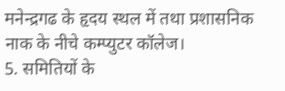मनेन्द्रगढ के हृदय स्थल में तथा प्रशासनिक नाक के नीचे कम्प्युटर कॉलेज।
5. समितियों के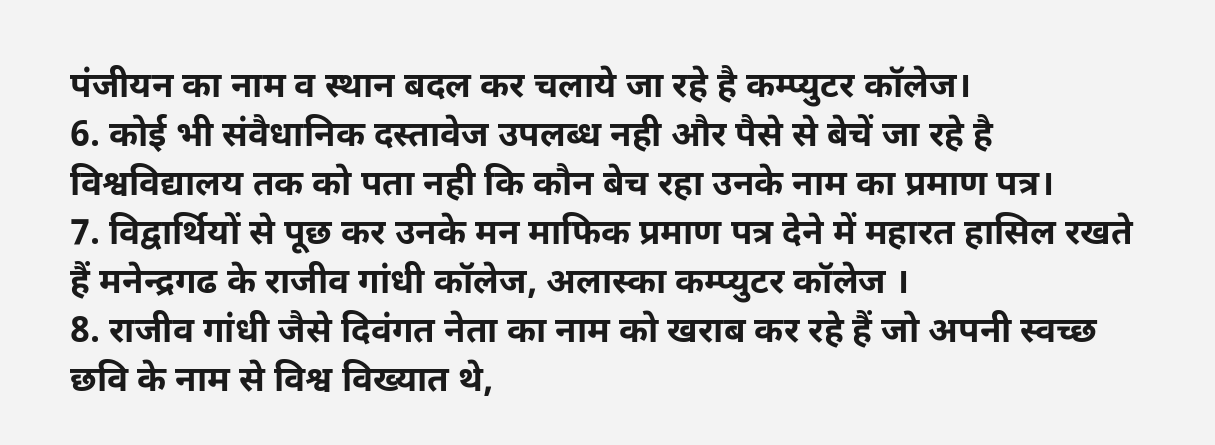पंजीयन का नाम व स्थान बदल कर चलाये जा रहे है कम्प्युटर कॉलेज।
6. कोई भी संवैधानिक दस्तावेज उपलब्ध नही और पैसे से बेचें जा रहे है विश्वविद्यालय तक को पता नही कि कौन बेच रहा उनके नाम का प्रमाण पत्र।
7. विद्वार्थियों से पूछ कर उनके मन माफिक प्रमाण पत्र देने में महारत हासिल रखते हैं मनेन्द्रगढ के राजीव गांधी कॉलेज, अलास्का कम्प्युटर कॉलेज ।
8. राजीव गांधी जैसे दिवंगत नेता का नाम को खराब कर रहे हैं जो अपनी स्वच्छ छवि के नाम से विश्व विख्यात थे,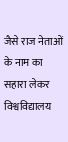जैसे राज नेताओं के नाम का सहारा लेकर विश्वविद्यालय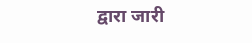द्वारा जारी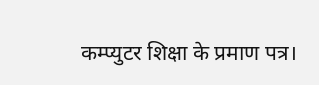कम्प्युटर शिक्षा के प्रमाण पत्र।